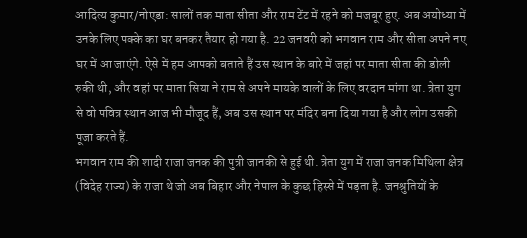आदित्य कुमार/नोएडा: सालों तक माता सीता और राम टेंट में रहने को मजबूर हुए. अब अयोध्या में उनके लिए पक्के का घर बनकर तैयार हो गया है. 22 जनवरी को भगवान राम और सीता अपने नए घर में आ जाएंगे. ऐसे में हम आपको बताते हैं उस स्थान के बारे में जहां पर माता सीता की डोली रुकी थी, और वहां पर माता सिया ने राम से अपने मायके वालों के लिए वरदान मांगा था. त्रेता युग से वो पवित्र स्थान आज भी मौजूद हैं, अब उस स्थान पर मंदिर बना दिया गया है और लोग उसकी पूजा करते हैं.
भगवान राम की शादी राजा जनक की पुत्री जानकी से हुई थी. त्रेता युग में राजा जनक मिथिला क्षेत्र (विदेह राज्य) के राजा थे जो अब बिहार और नेपाल के कुछ हिस्से में पड़ता है. जनश्रुतियों के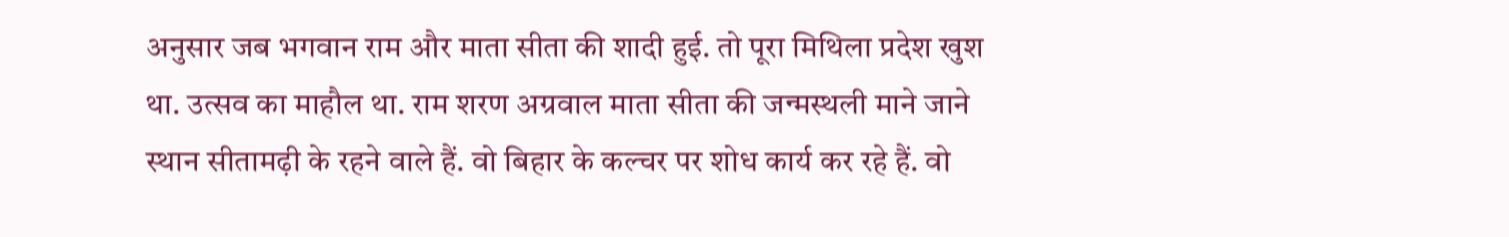अनुसार जब भगवान राम और माता सीता की शादी हुई. तो पूरा मिथिला प्रदेश खुश था. उत्सव का माहौल था. राम शरण अग्रवाल माता सीता की जन्मस्थली माने जाने स्थान सीतामढ़ी के रहने वाले हैं. वो बिहार के कल्चर पर शोध कार्य कर रहे हैं. वो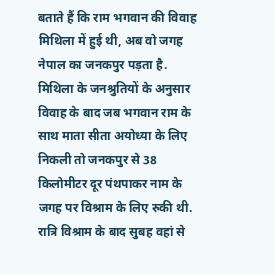बताते हैं कि राम भगवान की विवाह मिथिला में हुई थी, अब वो जगह नेपाल का जनकपुर पड़ता है.
मिथिला के जनश्रुतियों के अनुसार विवाह के बाद जब भगवान राम के साथ माता सीता अयोध्या के लिए निकली तो जनकपुर से 38 किलोमीटर दूर पंथपाकर नाम के जगह पर विश्राम के लिए रुकी थी. रात्रि विश्राम के बाद सुबह वहां से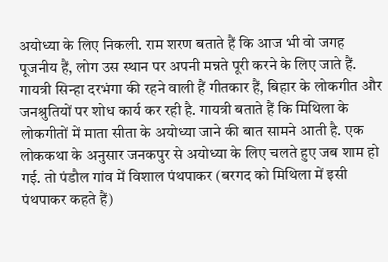अयोध्या के लिए निकली. राम शरण बताते हैं कि आज भी वो जगह पूजनीय हैं, लोग उस स्थान पर अपनी मन्नते पूरी करने के लिए जाते हैं.
गायत्री सिन्हा दरभंगा की रहने वाली हैं गीतकार हैं, बिहार के लोकगीत और जनश्रुतियों पर शोध कार्य कर रही है. गायत्री बताते हैं कि मिथिला के लोकगीतों में माता सीता के अयोध्या जाने की बात सामने आती है. एक लोककथा के अनुसार जनकपुर से अयोध्या के लिए चलते हुए जब शाम हो गई. तो पंडौल गांव में विशाल पंथपाकर (बरगद को मिथिला में इसी पंथपाकर कहते हैं)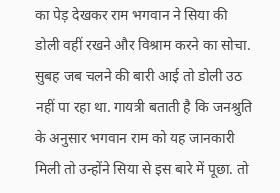का पेड़ देखकर राम भगवान ने सिया की डोली वहीं रखने और विश्राम करने का सोचा. सुबह जब चलने की बारी आई तो डोली उठ नहीं पा रहा था. गायत्री बताती है कि जनश्रुति के अनुसार भगवान राम को यह जानकारी मिली तो उन्होंने सिया से इस बारे में पूछा. तो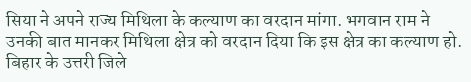सिया ने अपने राज्य मिथिला के कल्याण का वरदान मांगा. भगवान राम ने उनकी बात मानकर मिथिला क्षेत्र को वरदान दिया कि इस क्षेत्र का कल्याण हो.
बिहार के उत्तरी जिले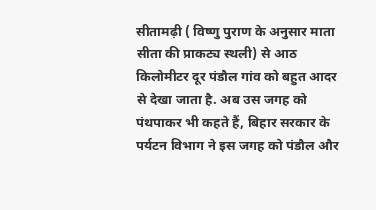सीतामढ़ी ( विष्णु पुराण के अनुसार माता सीता की प्राकट्य स्थली) से आठ किलोमीटर दूर पंडौल गांव को बहुत आदर से देखा जाता है. अब उस जगह को पंथपाकर भी कहते हैं, बिहार सरकार के पर्यटन विभाग ने इस जगह को पंडौल और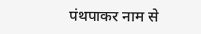पंथपाकर नाम से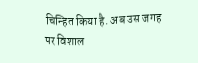चिन्हित किया है. अब उस जगह पर विशाल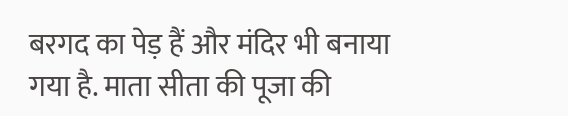बरगद का पेड़ हैं और मंदिर भी बनाया गया है. माता सीता की पूजा की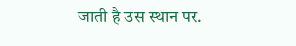जाती है उस स्थान पर.